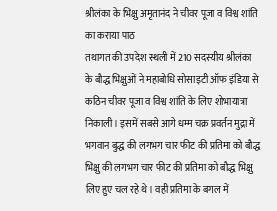श्रीलंका के भिक्षु अमृतानंद ने चीवर पूजा व विश्व शांति का कराया पाठ
तथागत की उपदेश स्थली में 210 सदस्यीय श्रीलंका के बौद्ध भिक्षुओं ने महाबोधि सोसाइटी ऑफ इंडिया से कठिन चीवर पूजा व विश्व शांति के लिए शोभायात्रा निकाली। इसमें सबसे आगे धम्म चक्र प्रवर्तन मुद्रा में भगवान बुद्ध की लगभग चार फीट की प्रतिमा को बौद्ध भिक्षु की लगभग चार फीट की प्रतिमा को बौद्ध भिक्षु लिए हुए चल रहे थे। वही प्रतिमा के बगल में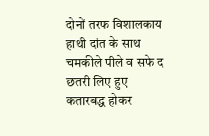दोनों तरफ विशालकाय हाथी दांत के साथ चमकीले पीले व सफे द छतरी लिए हुए कतारबद्ध होकर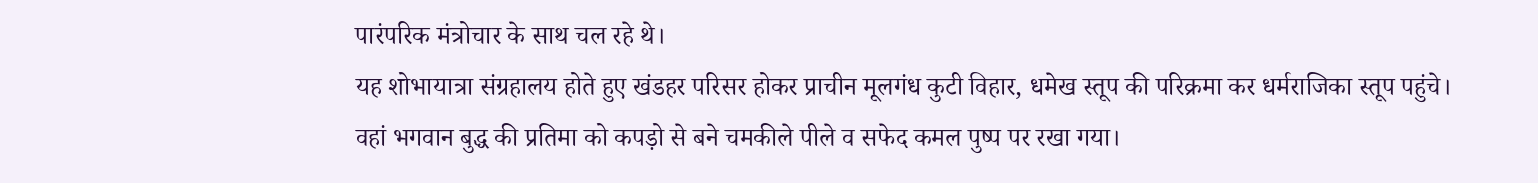पारंपरिक मंत्रोचार के साथ चल रहे थे।
यह शोभायात्रा संग्रहालय होते हुए खंडहर परिसर होकर प्राचीन मूलगंध कुटी विहार, धमेख स्तूप की परिक्रमा कर धर्मराजिका स्तूप पहुंचे। वहां भगवान बुद्ध की प्रतिमा को कपड़ो से बने चमकीले पीले व सफेद कमल पुष्प पर रखा गया।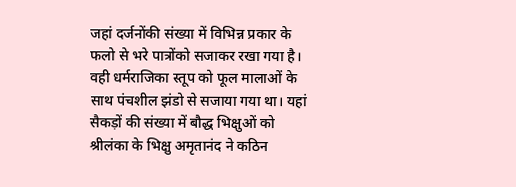जहां दर्जनोंकी संख्या में विभिन्न प्रकार के फलो से भरे पात्रोंको सजाकर रखा गया है। वही धर्मराजिका स्तूप को फूल मालाओं के साथ पंचशील झंडो से सजाया गया था। यहां सैकड़ों की संख्या में बौद्ध भिक्षुओं को श्रीलंका के भिक्षु अमृतानंद ने कठिन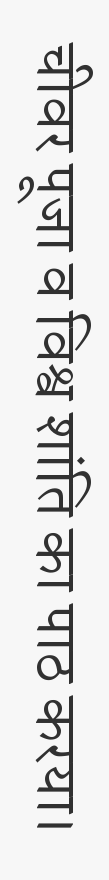चीवर पूजा व विश्व शांति का पाठ करया।